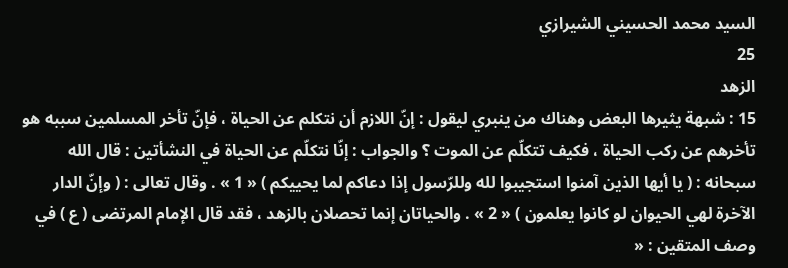السيد محمد الحسيني الشيرازي
25
الزهد
15 : شبهة يثيرها البعض وهناك من ينبري ليقول : إنّ اللازم أن نتكلم عن الحياة ، فإنّ تأخر المسلمين سببه هو تأخرهم عن ركب الحياة ، فكيف تتكلّم عن الموت ؟ والجواب : إنّا نتكلّم عن الحياة في النشأتين : قال الله سبحانه : ( يا أيها الذين آمنوا استجيبوا لله وللرّسول إذا دعاكم لما يحييكم ) « 1 » . وقال تعالى : ( وإنّ الدار الآخرة لهي الحيوان لو كانوا يعلمون ) « 2 » . والحياتان إنما تحصلان بالزهد ، فقد قال الإمام المرتضى ( ع ) في وصف المتقين : «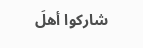شاركوا أهلَ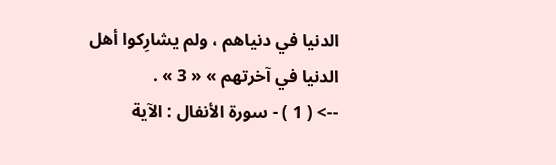الدنيا في دنياهم ، ولم يشارِكوا أهل الدنيا في آخرتهم » « 3 » .
--> ( 1 ) - سورة الأنفال : الآية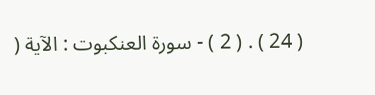( 24 ) . ( 2 ) - سورة العنكبوت : الآية (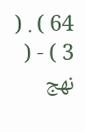64 ) . ( 3 ) - ( نهج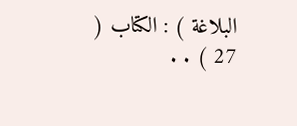البلاغة ) : الكتاب ( 27 ) . .